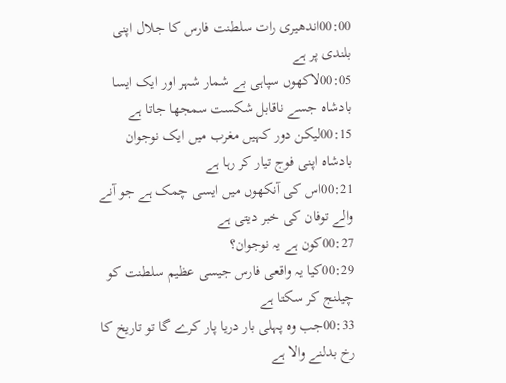00:00اندھیری رات سلطنت فارس کا جلال اپنی بلندی پر ہے
00:05لاکھوں سپاہی بے شمار شہر اور ایک ایسا بادشاہ جسے ناقابل شکست سمجھا جاتا ہے
00:15لیکن دور کہیں مغرب میں ایک نوجوان بادشاہ اپنی فوج تیار کر رہا ہے
00:21اس کی آنکھوں میں ایسی چمک ہے جو آنے والے توفان کی خبر دیتی ہے
00:27کون ہے یہ نوجوان؟
00:29کیا یہ واقعی فارس جیسی عظیم سلطنت کو چیلنج کر سکتا ہے
00:33جب وہ پہلی بار دریا پار کرے گا تو تاریخ کا رخ بدلنے والا ہے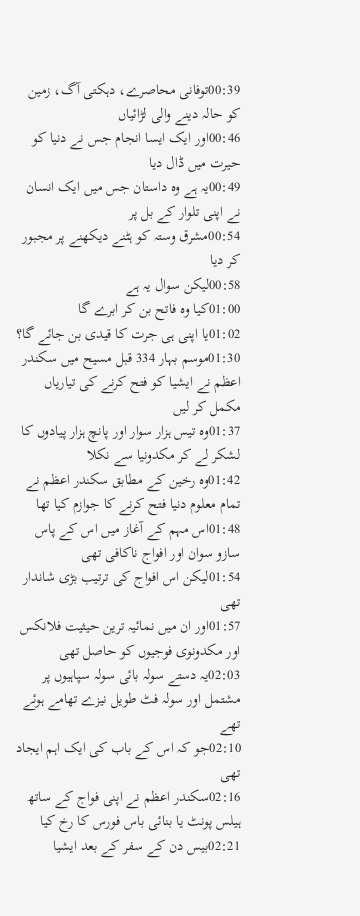00:39توفانی محاصرے، دہکتی آگ، زمین کو حالہ دینے والی لڑائیاں
00:46اور ایک ایسا انجام جس نے دنیا کو حیرت میں ڈال دیا
00:49یہ ہے وہ داستان جس میں ایک انسان نے اپنی تلوار کے بل پر
00:54مشرق وستہ کو ہٹنے دیکھنے پر مجبور کر دیا
00:58لیکن سوال یہ ہے
01:00کیا وہ فاتح بن کر ابرے گا
01:02یا اپنی ہی جرت کا قیدی بن جائے گا؟
01:30موسم بہار 334 قبل مسیح میں سکندر اعظم نے ایشیا کو فتح کرنے کی تیاریاں مکمل کر لیں
01:37وہ تیس ہزار سوار اور پانچ ہزار پیادوں کا لشکر لے کر مکدونیا سے نکلا
01:42وہ رخین کے مطابق سکندر اعظم نے تمام معلوم دنیا فتح کرنے کا جوازم کیا تھا
01:48اس مہم کے آغاز میں اس کے پاس سازو سوان اور افواج ناکافی تھی
01:54لیکن اس افواج کی ترتیب بڑی شاندار تھی
01:57اور ان میں نمائیہ ترین حیثیت فلانکس اور مکدونوی فوجیوں کو حاصل تھی
02:03یہ دستے سولہ بائی سولہ سپاہیوں پر مشتمل اور سولہ فٹ طویل نیزے تھامے ہوئے تھے
02:10جو کہ اس کے باب کی ایک اہم ایجاد تھی
02:16سکندر اعظم نے اپنی فواج کے ساتھ ہیلس پونٹ یا بنائی باس فورس کا رخ کیا
02:21بیس دن کے سفر کے بعد ایشیا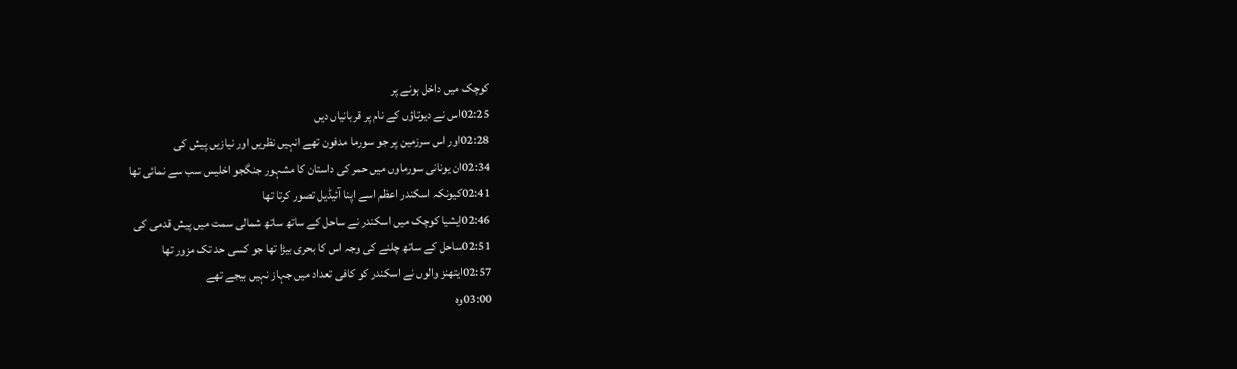کوچک میں داخل ہونے پر
02:25اس نے دیوتاؤں کے نام پر قربانیاں دیں
02:28اور اس سرزمین پر جو سورما مدفون تھے انہیں نظریں اور نیازیں پیش کی
02:34ان یونانی سورماوں میں حمر کی داستان کا مشہور جنگجو اخلیس سب سے نمائی تھا
02:41کیونکہ اسکندر اعظم اسے اپنا آئیڈیل تصور کرتا تھا
02:46ایشیا کوچک میں اسکندر نے ساحل کے ساتھ ساتھ شمالی سمت میں پیش قدمی کی
02:51ساحل کے ساتھ چلنے کی وجہ اس کا بحری بیڑا تھا جو کسی حد تک مزور تھا
02:57ایتھنز والوں نے اسکندر کو کافی تعداد میں جہاز نہیں بیجے تھے
03:00وہ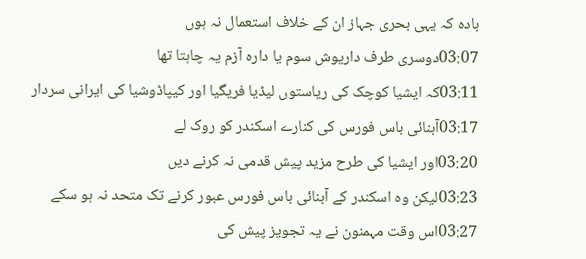بادہ کہ یہی بحری جہاز ان کے خلاف استعمال نہ ہوں
03:07دوسری طرف داریوش سوم یا دارہ آزم یہ چاہتا تھا
03:11کہ ایشیا کوچک کی ریاستوں لیڈیا فریگیا اور کیپاڈوشیا کی ایرانی سردار
03:17آبنائی باس فورس کی کنارے اسکندر کو روک لے
03:20اور ایشیا کی طرح مزید پیش قدمی نہ کرنے دیں
03:23لیکن وہ اسکندر کے آبنائی باس فورس عبور کرنے تک متحد نہ ہو سکے
03:27اس وقت مہمنون نے یہ تجویز پیش کی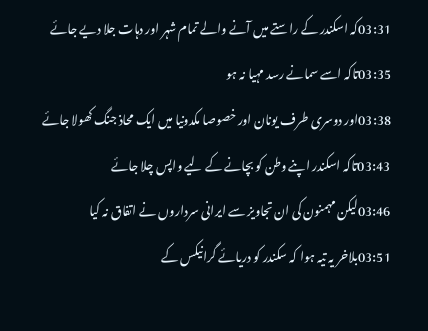03:31کہ اسکندر کے راستے میں آنے والے تمام شہر اور دہات جلا دیے جائے
03:35تاکہ اسے سمانے رسد مہیا نہ ہو
03:38اور دوسری طرف یونان اور خصوصا مکدونیا میں ایک محاذ جنگ کھولا جائے
03:43تاکہ اسکندر اپنے وطن کو بچانے کے لیے واپس چلا جائے
03:46لیکن مہمنون کی ان تجاویز سے ایرانی سرداروں نے اتفاق نہ کیا
03:51بلاخر یہ تیہ ہوا کہ سکندر کو دریائے گرانیکس کے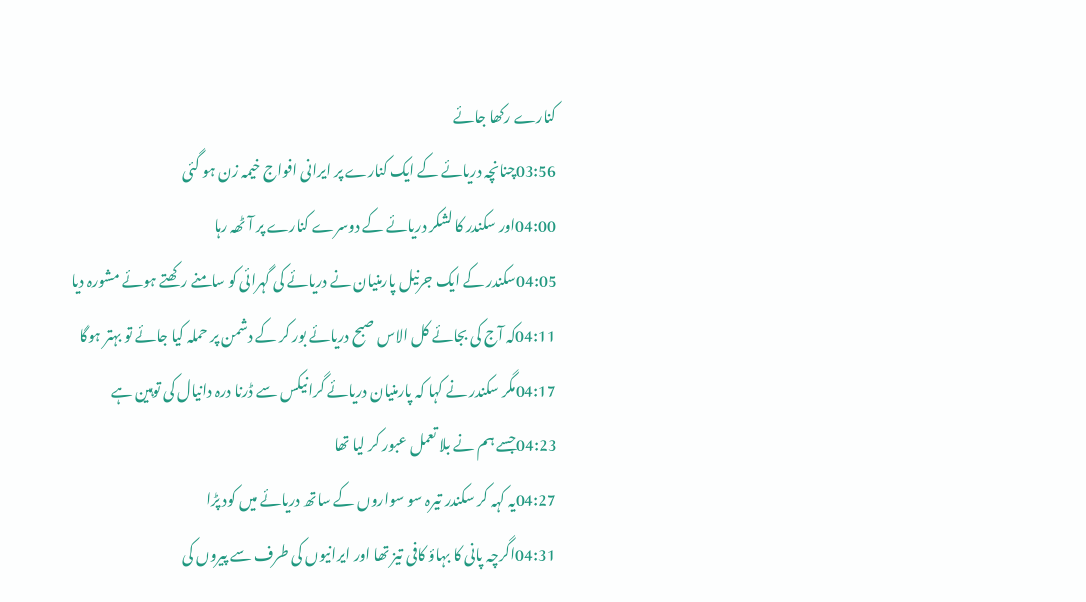کنارے رکھا جائے
03:56چنانچہ دریائے کے ایک کنارے پر ایرانی افواج خیمہ زن ہو گئی
04:00اور سکندر کا لشکر دریائے کے دوسرے کنارے پر آٹھہ رہا
04:05سکندر کے ایک جرنیل پارمنیان نے دریائے کی گہرائی کو سامنے رکھتے ہوئے مشورہ دیا
04:11کہ آج کی بجائے کل الاس صبح دریائے بور کر کے دشمن پر حملہ کیا جائے تو بہتر ہوگا
04:17مگر سکندر نے کہا کہ پارمنیان دریائے گرانیکس سے ڈرنا درہ دانیال کی توہین ہے
04:23جسے ہم نے بلا تعمل عبور کر لیا تھا
04:27یہ کہہ کر سکندر تیرہ سو سواروں کے ساتھ دریائے میں کود پڑا
04:31اگرچہ پانی کا بہاؤ کافی تیز تھا اور ایرانیوں کی طرف سے پیروں کی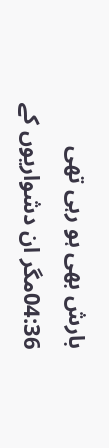بارش بھی ہو رہی تھی
04:36مگر ان دشواریوں کے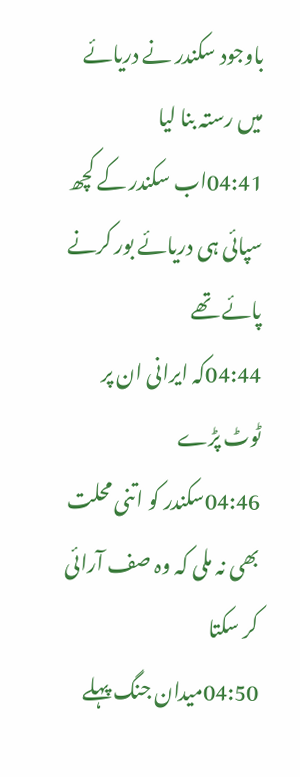باوجود سکندر نے دریائے میں رستہ بنا لیا
04:41اب سکندر کے کچھ سپائی ہی دریائے بور کرنے پائے تھے
04:44کہ ایرانی ان پر ٹوٹ پڑے
04:46سکندر کو اتنی محلت بھی نہ ملی کہ وہ صف آرائی کر سکتا
04:50میدان جنگ پہلے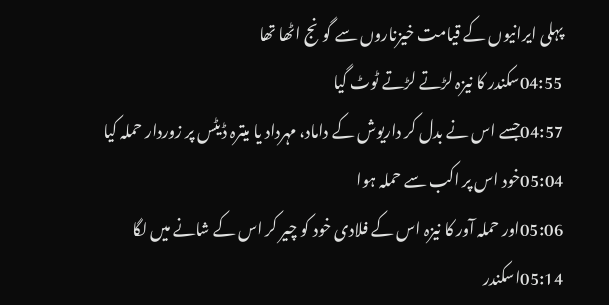پہلی ایرانیوں کے قیامت خیزناروں سے گونج اٹھا تھا
04:55سکندر کا نیزہ لڑتے لڑتے ٹوٹ گیا
04:57جسے اس نے بدل کر داریوش کے داماد، مہرداد یا میترہ ڈیٹس پر زوردار حملہ کیا
05:04خود اس پر اکب سے حملہ ہوا
05:06اور حملہ آور کا نیزہ اس کے فلادی خود کو چیر کر اس کے شانے میں لگا
05:14اسکندر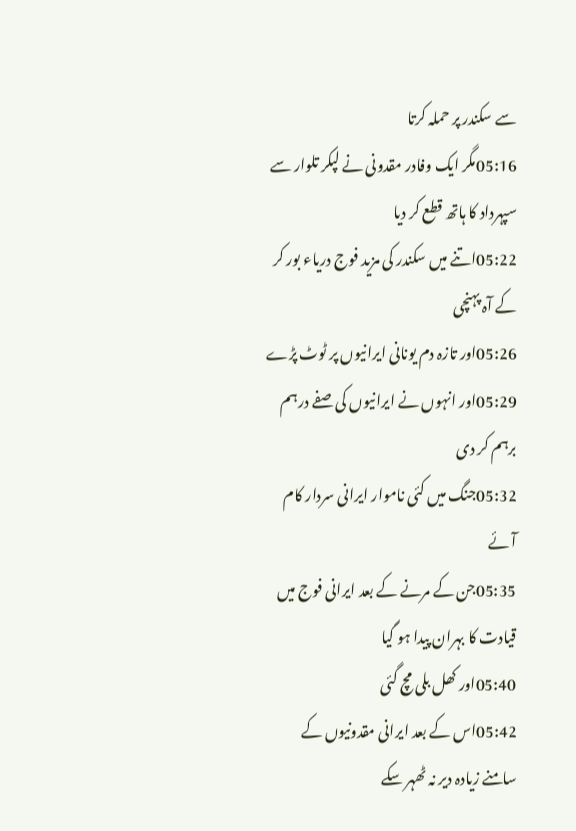سے سکندر پر حملہ کرتا
05:16مگر ایک وفادر مقدونی نے لپکر تلوار سے سپہرداد کا ہاتھ قطع کر دیا
05:22اتنے میں سکندر کی مزید فوج دریاء بور کر کے آہ پہنچی
05:26اور تازہ دم یونانی ایرانیوں پر ٹوٹ پڑے
05:29اور انہوں نے ایرانیوں کی صفے درہم برہم کر دی
05:32جنگ میں کئی ناموار ایرانی سردار کام آئے
05:35جن کے مرنے کے بعد ایرانی فوج میں قیادت کا بہران پیدا ہو گیا
05:40اور کھل بلی مچ گئی
05:42اس کے بعد ایرانی مقدونیوں کے سامنے زیادہ دیر نہ ٹھہر سکے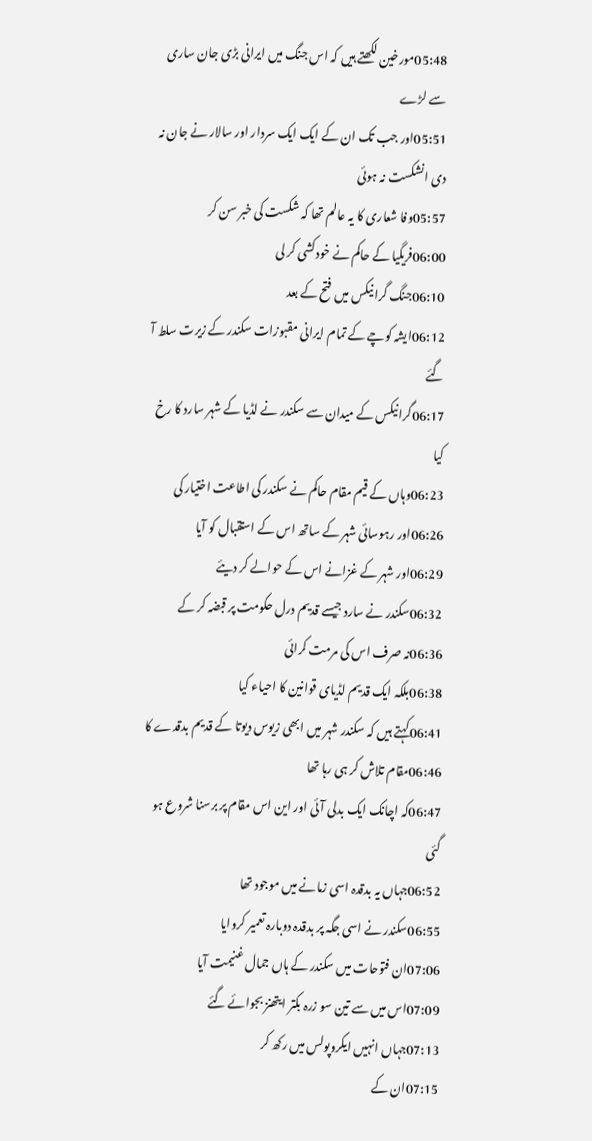05:48مورخین لکھتے ہیں کہ اس جنگ میں ایرانی بڑی جان ساری سے لڑے
05:51اور جب تک ان کے ایک ایک سردار اور سالار نے جان نہ دی انشکست نہ ہوئی
05:57وفا شعاری کا یہ عالم تھا کہ شکست کی خبر سن کر
06:00فریگیا کے حاکم نے خودکشی کر لی
06:10جنگ گرانیکس میں فتح کے بعد
06:12ایشہ کوچے کے تمام ایرانی مقبوزات سکندر کے زیرت سلط آ گئے
06:17گرانیکس کے میدان سے سکندر نے لڈیا کے شہر سارد کا رخ کیا
06:23وہاں کے قیم مقام حاکم نے سکندر کی اطاعت اختیار کی
06:26اور رہوسائی شہر کے ساتھ اس کے استقبال کو آیا
06:29اور شہر کے غزانے اس کے حوالے کر دیئے
06:32سکندر نے سارد جیسے قدیم درل حکومت پر قبضہ کر کے
06:36نہ صرف اس کی مرمت کرائی
06:38بلکہ ایک قدیم لڈیای قوانین کا احیاء کیا
06:41کہتے ہیں کہ سکندر شہر میں ابھی زیوس دیوتا کے قدیم بدقدے کا
06:46مقام تلاش کر ہی رہا تھا
06:47کہ اچانک ایک بدلی آئی اور این اس مقام پر برسنا شروع ہو گئی
06:52جہاں یہ بدقدہ اسی زمانے میں موجود تھا
06:55سکندر نے اسی جگہ پر بدقدہ دوبارہ تعمیر کروایا
07:06ان فتوحات میں سکندر کے ہاں جمال غنیمت آیا
07:09اس میں سے تین سو زرہ بکتر ایتھنز بجوائے گئے
07:13جہاں انہیں ایکروپولس میں رکھ کر
07:15ان کے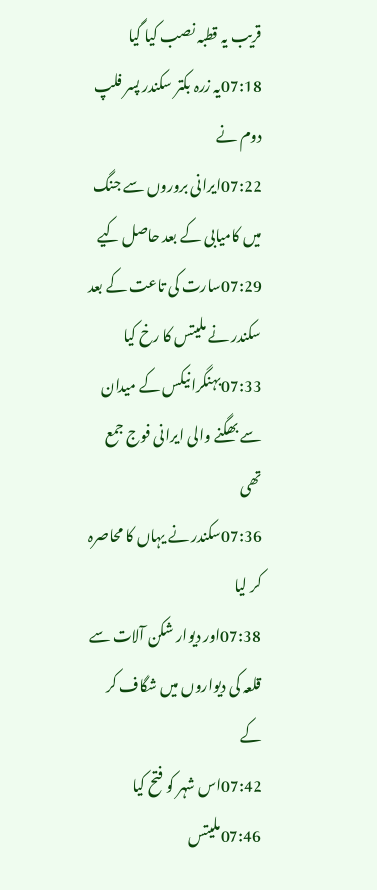قریب یہ قطبہ نصب کیا گیا
07:18یہ زرہ بکتر سکندر پسر فلپ دوم نے
07:22ایرانی بروروں سے جنگ میں کامیابی کے بعد حاصل کیے
07:29سارت کی تاعت کے بعد سکندر نے ملیتس کا رخ کیا
07:33بہنگرانیکس کے میدان سے بھگنے والی ایرانی فوج جمع تھی
07:36سکندر نے یہاں کا محاصرہ کر لیا
07:38اور دیوار شکن آلات سے قلعہ کی دیواروں میں شگاف کر کے
07:42اس شہر کو فتح کیا
07:46ملیتس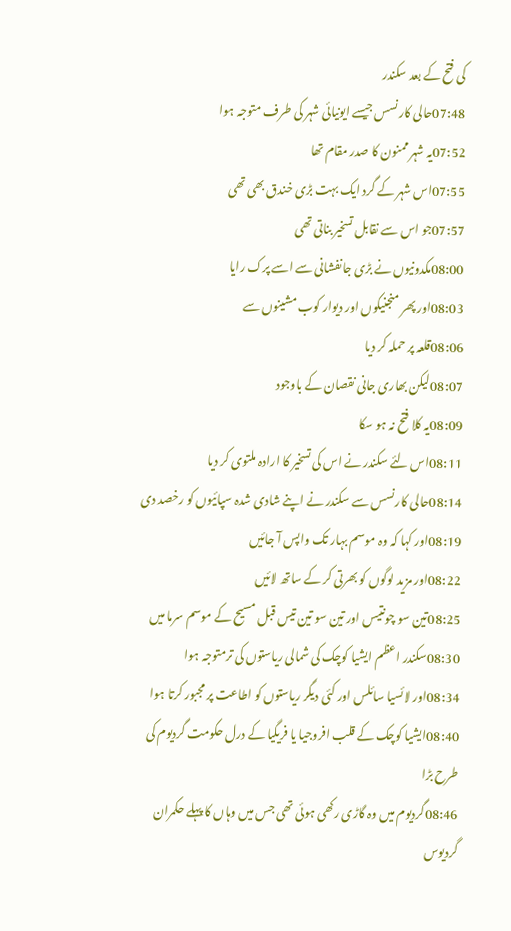کی فتح کے بعد سکندر
07:48حالی کارنسس جیسے ایونیائی شہر کی طرف متوجہ ہوا
07:52یہ شہر ممنون کا صدر مقام تھا
07:55اس شہر کے گرد ایک بہت بڑی خندق بھی تھی
07:57جو اس سے نقابل تسخیر بناتی تھی
08:00مکدونیوں نے بڑی جانفشانی سے اسے پرک رایا
08:03اور پھر منجنیکوں اور دیوار کوب مشینوں سے
08:06قلعہ پر حملہ کر دیا
08:07لیکن بھاری جانی نقصان کے باوجود
08:09یہ کلا فتح نہ ہو سکا
08:11اس لئے سکندر نے اس کی تسخیر کا ارادہ ملتوی کر دیا
08:14حالی کارنسس سے سکندر نے اپنے شادی شدہ سپائیوں کو رخصد دی
08:19اور کہا کہ وہ موسم بہار تک واپس آ جائیں
08:22اور مزید لوگوں کو بھرتی کر کے ساتھ لائیں
08:25تین سو چونتیس اور تین سو تین تیس قبل مسیح کے موسم سرما میں
08:30سکندر اعظم ایشیا کوچک کی شمالی ریاستوں کی ترمتوجہ ہوا
08:34اور لائسیا سائلس اور کئی دیگر ریاستوں کو اطاعت پر مجبور کرتا ہوا
08:40ایشیا کوچک کے قلب افروجیا یا فریگیا کے درل حکومت گردیوم کی طرح بڑا
08:46گردیوم میں وہ گاڑی رکھی ہوئی تھی جس میں وہاں کا پہلے حکمران گردیوس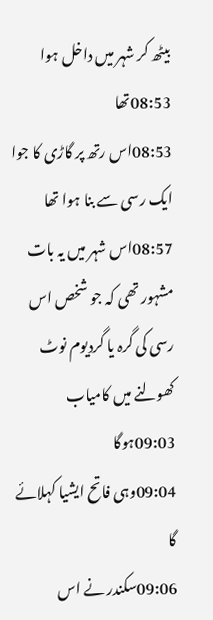بیٹھ کر شہر میں داخل ہوا
08:53تھا
08:53اس رتھ پر گاڑی کا جوا ایک رسی سے بنا ہوا تھا
08:57اس شہر میں یہ بات مشہور تھی کہ جو شخص اس رسی کی گرہ یا گردیوم نوٹ کھولنے میں کامیاب
09:03ہوگا
09:04وہی فاتح ایشیا کہلائے گا
09:06سکندر نے اس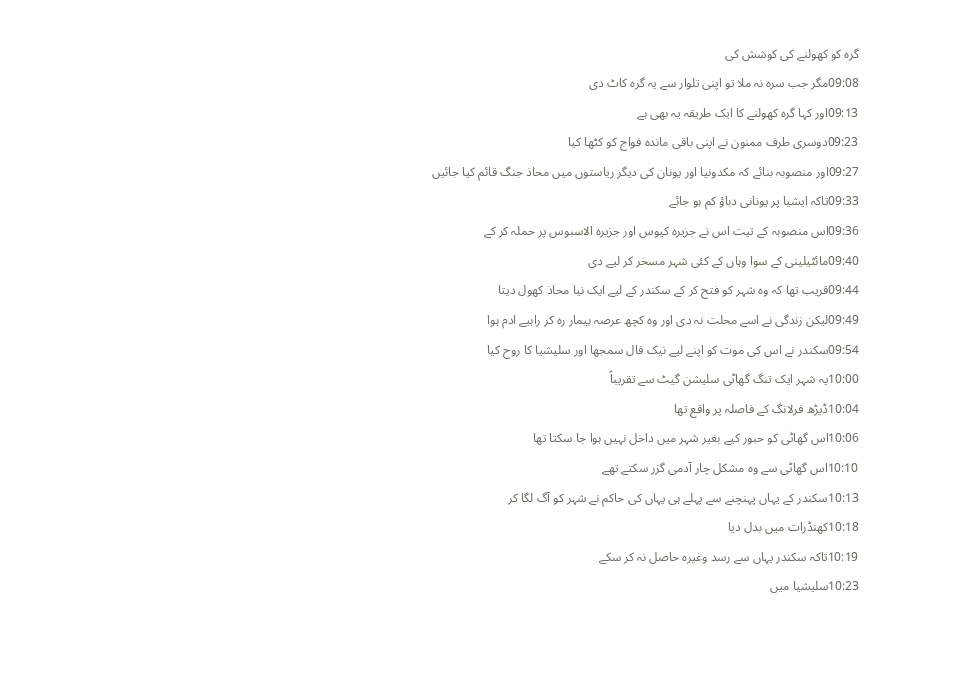گرہ کو کھولنے کی کوشش کی
09:08مگر جب سرہ نہ ملا تو اپنی تلوار سے یہ گرہ کاٹ دی
09:13اور کہا گرہ کھولنے کا ایک طریقہ یہ بھی ہے
09:23دوسری طرف ممنون نے اپنی باقی ماندہ فواج کو کٹھا کیا
09:27اور منصوبہ بنائے کہ مکدونیا اور یونان کی دیگر ریاستوں میں محاذ جنگ قائم کیا جائیں
09:33تاکہ ایشیا پر یونانی دباؤ کم ہو جائے
09:36اس منصوبہ کے تیت اس نے جزیرہ کیوس اور جزیرہ الاسبوس پر حملہ کر کے
09:40مائٹیلینی کے سوا وہاں کے کئی شہر مسخر کر لیے دی
09:44قریب تھا کہ وہ شہر کو فتح کر کے سکندر کے لیے ایک نیا محاذ کھول دیتا
09:49لیکن زندگی نے اسے محلت نہ دی اور وہ کچھ عرصہ بیمار رہ کر راہیے ادم ہوا
09:54سکندر نے اس کی موت کو اپنے لیے نیک فال سمجھا اور سلیشیا کا روح کیا
10:00یہ شہر ایک تنگ گھاٹی سلیشن گیٹ سے تقریباً
10:04ڈیڑھ فرلانگ کے فاصلہ پر واقع تھا
10:06اس گھاٹی کو حبور کیے بغیر شہر میں داخل نہیں ہوا جا سکتا تھا
10:10اس گھاٹی سے وہ مشکل چار آدمی گزر سکتے تھے
10:13سکندر کے یہاں پہنچنے سے پہلے ہی یہاں کی حاکم نے شہر کو آگ لگا کر
10:18کھنڈرات میں بدل دیا
10:19تاکہ سکندر یہاں سے رسد وغیرہ حاصل نہ کر سکے
10:23سلیشیا میں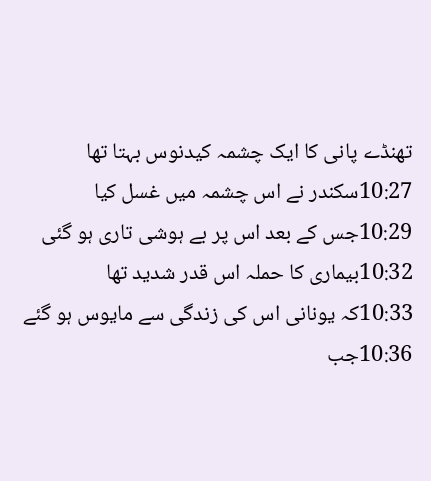تھنڈے پانی کا ایک چشمہ کیدنوس بہتا تھا
10:27سکندر نے اس چشمہ میں غسل کیا
10:29جس کے بعد اس پر بے ہوشی تاری ہو گئی
10:32بیماری کا حملہ اس قدر شدید تھا
10:33کہ یونانی اس کی زندگی سے مایوس ہو گئے
10:36جب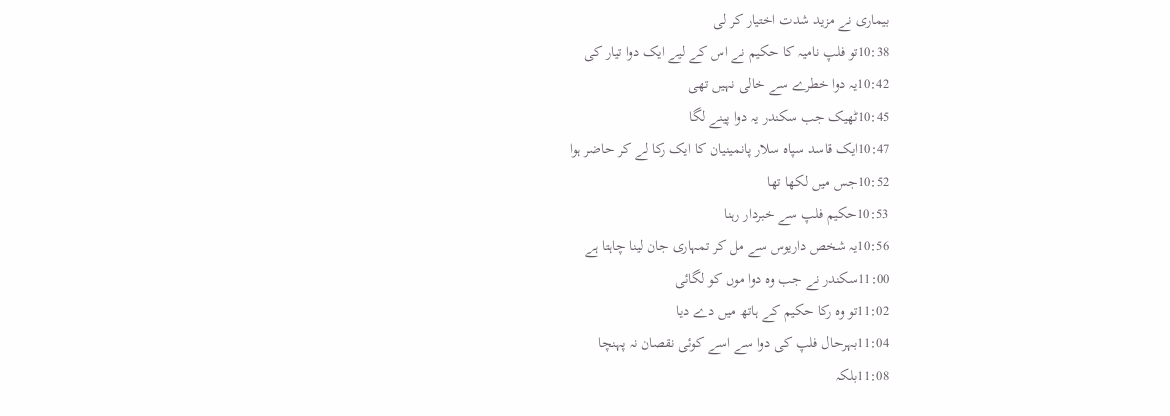بیماری نے مزید شدت اختیار کر لی
10:38تو فلپ نامیہ کا حکیم نے اس کے لیے ایک دوا تیار کی
10:42یہ دوا خطرے سے خالی نہیں تھی
10:45ٹھیک جب سکندر یہ دوا پینے لگا
10:47ایک قاسد سپاہ سلار پانمینیان کا ایک رکا لے کر حاضر ہوا
10:52جس میں لکھا تھا
10:53حکیم فلپ سے خبردار رہنا
10:56یہ شخص داریوس سے مل کر تمہاری جان لینا چاہتا ہے
11:00سکندر نے جب وہ دوا موں کو لگائی
11:02تو وہ رکا حکیم کے ہاتھ میں دے دیا
11:04بہرحال فلپ کی دوا سے اسے کوئی نقصان نہ پہنچا
11:08بلکہ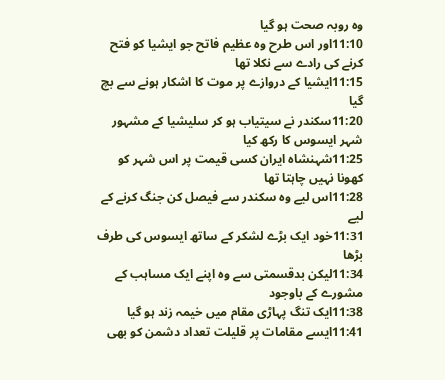وہ روبہ صحت ہو گیا
11:10اور اس طرح وہ عظیم فاتح جو ایشیا کو فتح کرنے کی رادے سے نکلا تھا
11:15ایشیا کے دروازے پر موت کا اشکار ہونے سے بچ گیا
11:20سکندر نے سیتیاب ہو کر سلیشیا کے مشہور شہر ایسوس کا رکھ کیا
11:25شہنشاہ ایران کسی قیمت پر اس شہر کو کھونا نہیں چاہتا تھا
11:28اس لیے وہ سکندر سے فیصل کن جنگ کرنے کے لیے
11:31خود ایک بڑے لشکر کے ساتھ ایسوس کی طرف بڑھا
11:34لیکن بدقسمتی سے وہ اپنے ایک مساہب کے مشورے کے باوجود
11:38ایک تنگ پہاڑی مقام میں خیمہ زند ہو گیا
11:41ایسے مقامات پر قلیلت تعداد دشمن کو بھی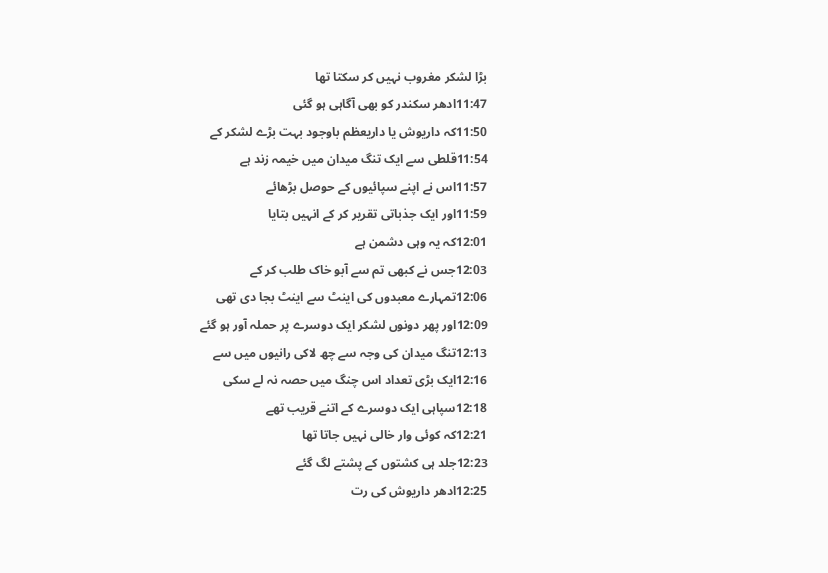بڑا لشکر مغروب نہیں کر سکتا تھا
11:47ادھر سکندر کو بھی آگاہی ہو گئی
11:50کہ داریوش یا داریعظم باوجود بہت بڑے لشکر کے
11:54قلطی سے ایک تنگ میدان میں خیمہ زند ہے
11:57اس نے اپنے سپائیوں کے حوصل بڑھائے
11:59اور ایک جذباتی تقریر کر کے انہیں بتایا
12:01کہ یہ وہی دشمن ہے
12:03جس نے کبھی تم سے آبو خاک طلب کر کے
12:06تمہارے معبدوں کی اینٹ سے اینٹ بجا دی تھی
12:09اور پھر دونوں لشکر ایک دوسرے پر حملہ آور ہو گئے
12:13تنگ میدان کی وجہ سے چھ لاکی رانیوں میں سے
12:16ایک بڑی تعداد اس چنگ میں حصہ نہ لے سکی
12:18سپاہی ایک دوسرے کے اتنے قریب تھے
12:21کہ کوئی وار خالی نہیں جاتا تھا
12:23جلد ہی کشتوں کے پشتے لگ گئے
12:25ادھر داریوش کی رت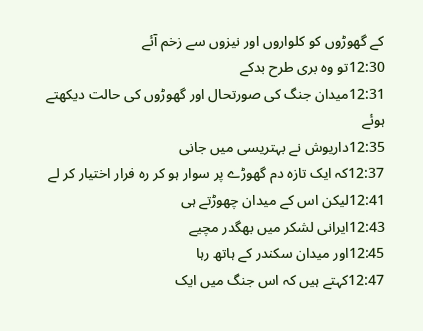کے گھوڑوں کو کلواروں اور نیزوں سے زخم آئے
12:30تو وہ بری طرح بدکے
12:31میدان جنگ کی صورتحال اور گھوڑوں کی حالت دیکھتے ہوئے
12:35داریوش نے بہتریسی میں جانی
12:37کہ ایک تازہ دم گھوڑے پر سوار ہو کر رہ فرار اختیار کر لے
12:41لیکن اس کے میدان چھوڑتے ہی
12:43ایرانی لشکر میں بھگدر مچیے
12:45اور میدان سکندر کے ہاتھ رہا
12:47کہتے ہیں کہ اس جنگ میں ایک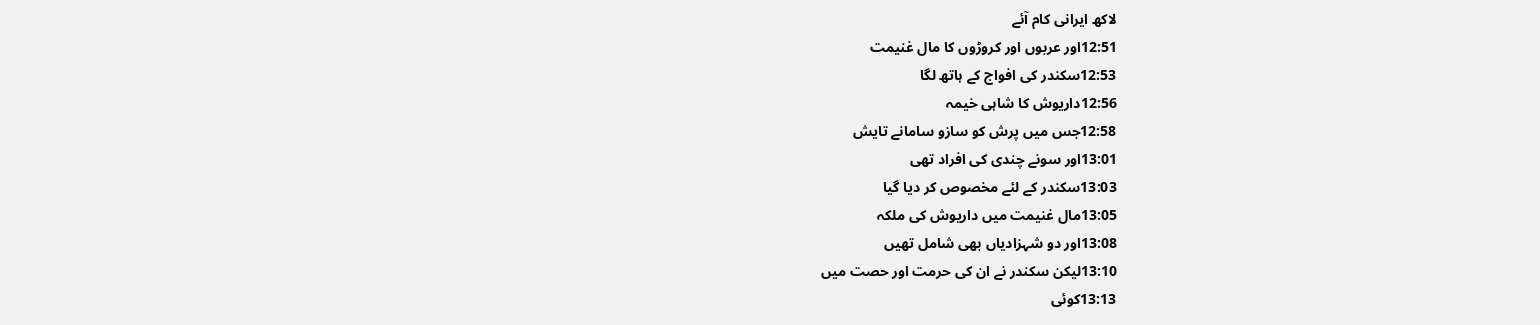لاکھ ایرانی کام آئے
12:51اور عربوں اور کروڑوں کا مال غنیمت
12:53سکندر کی افواج کے ہاتھ لگا
12:56داریوش کا شاہی خیمہ
12:58جس میں پرش کو سازو سامانے تایش
13:01اور سونے چندی کی افراد تھی
13:03سکندر کے لئے مخصوص کر دیا گیا
13:05مال غنیمت میں داریوش کی ملکہ
13:08اور دو شہزادیاں بھی شامل تھیں
13:10لیکن سکندر نے ان کی حرمت اور حصت میں
13:13کوئی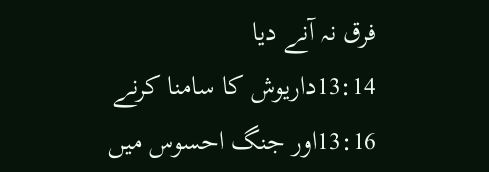فرق نہ آنے دیا
13:14داریوش کا سامنا کرنے
13:16اور جنگ احسوس میں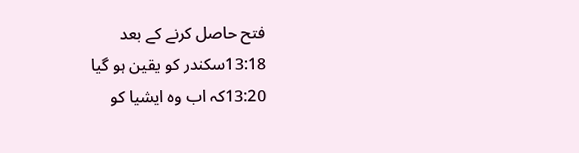فتح حاصل کرنے کے بعد
13:18سکندر کو یقین ہو گیا
13:20کہ اب وہ ایشیا کو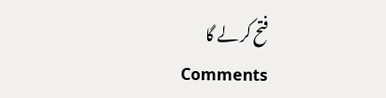فتح کر لے گا
Comments